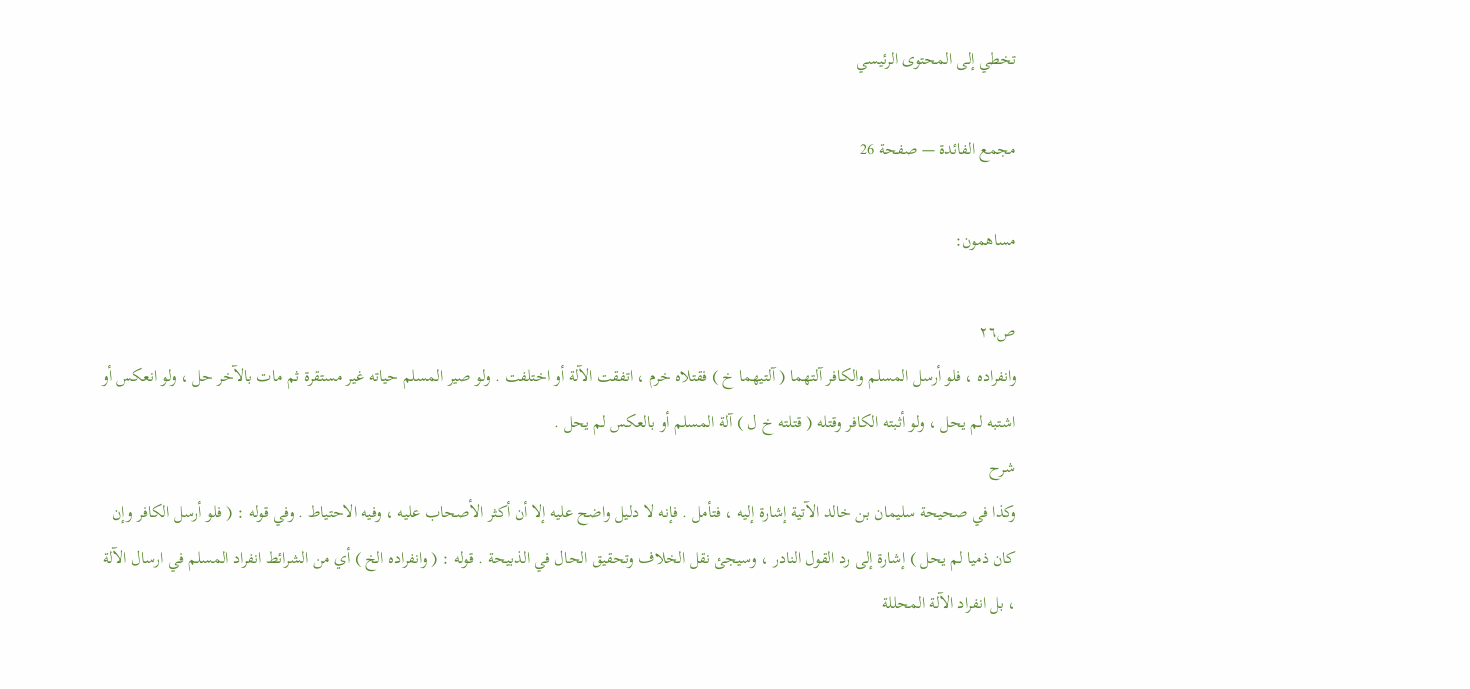تخطي إلى المحتوى الرئيسي

مجمع الفائدة — صفحة 26

مساهمون:

ص٢٦
وانفراده ، فلو أرسل المسلم والكافر آلتهما ( آلتيهما خ ) فقتلاه خرم ، اتفقت الآلة أو اختلفت . ولو صير المسلم حياته غير مستقرة ثم مات بالآخر حل ، ولو انعكس أو اشتبه لم يحل ، ولو أثبته الكافر وقتله ( قتلته خ ل ) آلة المسلم أو بالعكس لم يحل .
شرح
وكذا في صحيحة سليمان بن خالد الآتية إشارة إليه ، فتأمل . فإنه لا دليل واضح عليه إلا أن أكثر الأصحاب عليه ، وفيه الاحتياط . وفي قوله : ( فلو أرسل الكافر وإن كان ذميا لم يحل ) إشارة إلى رد القول النادر ، وسيجئ نقل الخلاف وتحقيق الحال في الذبيحة . قوله : ( وانفراده الخ ) أي من الشرائط انفراد المسلم في ارسال الآلة ، بل انفراد الآلة المحللة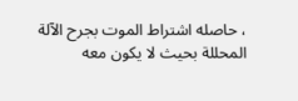، حاصله اشتراط الموت بجرح الآلة المحللة بحيث لا يكون معه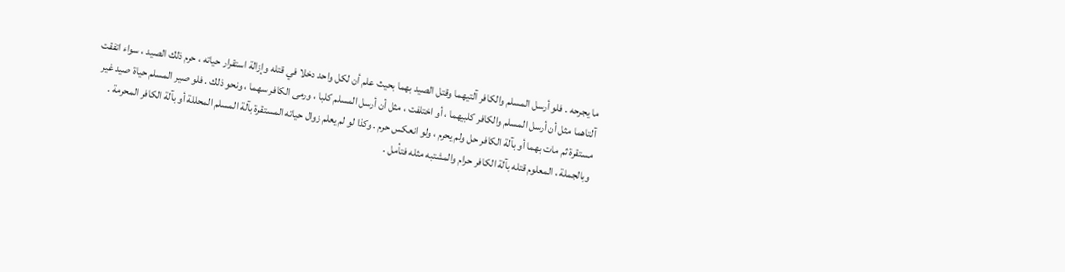ما يجرحه . فلو أرسل المسلم والكافر آلتيهما وقتل الصيد بهما بحيث علم أن لكل واحد دخلا في قتله وإزالة استقرار حياته ، حرم ذلك الصيد ، سواء اتفقت آلتاهما مثل أن أرسل المسلم والكافر كلبيهما ، أو اختلفت ، مثل أن أرسل المسلم كلبا ، ورمى الكافر سهما ، ونحو ذلك . فلو صير المسلم حياة صيد غير مستقرة ثم مات بهما أو بآلة الكافر حل ولم يحرم ، ولو انعكس حرم . وكذا لو لم يعلم زوال حياته المستقرة بآلة المسلم المحللة أو بآلة الكافر المحرمة . وبالجملة ، المعلوم قتله بآلة الكافر حرام والمشتبه مثله فتأمل .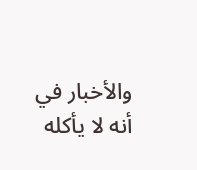والأخبار في أنه لا يأكله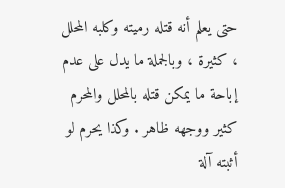حتى يعلم أنه قتله رميته وكلبه المحلل ، كثيرة ، وبالجملة ما يدل على عدم إباحة ما يمكن قتله بالمحلل والمحرم كثير ووجهه ظاهر . وكذا يحرم لو أثبته آلة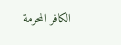الكافر المحرمة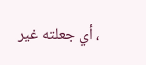، أي جعلته غير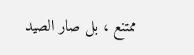ممتنع ، بل صار الصيد